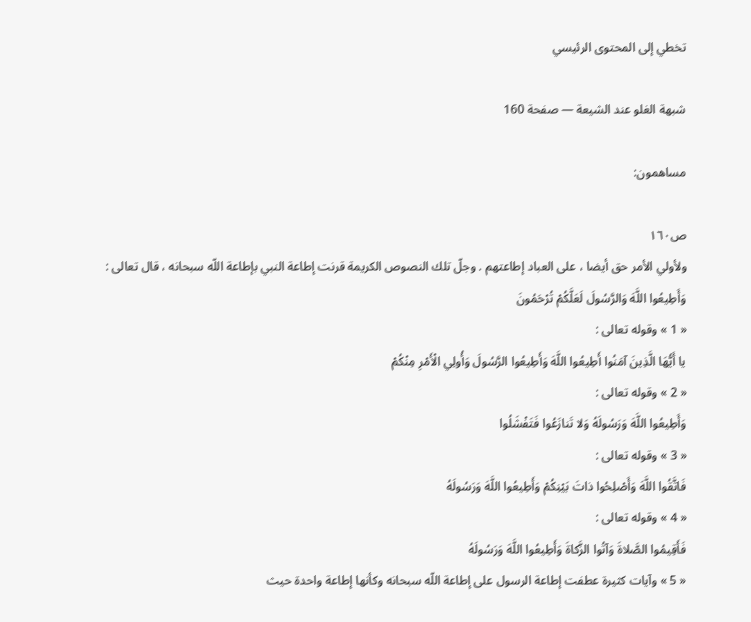تخطي إلى المحتوى الرئيسي

شبهة الغلو عند الشيعة — صفحة 160

مساهمون:

ص١٦٠
ولأولي الأمر حق أيضا ، على العباد إطاعتهم . وجلّ تلك النصوص الكريمة قرنت إطاعة النبي بإطاعة اللّه سبحانه ، قال تعالى :
وَأَطِيعُوا اللَّهَ وَالرَّسُولَ لَعَلَّكُمْ تُرْحَمُونَ
« 1 » وقوله تعالى :
يا أَيُّهَا الَّذِينَ آمَنُوا أَطِيعُوا اللَّهَ وَأَطِيعُوا الرَّسُولَ وَأُولِي الْأَمْرِ مِنْكُمْ
« 2 » وقوله تعالى :
وَأَطِيعُوا اللَّهَ وَرَسُولَهُ وَلا تَنازَعُوا فَتَفْشَلُوا
« 3 » وقوله تعالى :
فَاتَّقُوا اللَّهَ وَأَصْلِحُوا ذاتَ بَيْنِكُمْ وَأَطِيعُوا اللَّهَ وَرَسُولَهُ
« 4 » وقوله تعالى :
فَأَقِيمُوا الصَّلاةَ وَآتُوا الزَّكاةَ وَأَطِيعُوا اللَّهَ وَرَسُولَهُ
« 5 » وآيات كثيرة عطفت إطاعة الرسول على إطاعة اللّه سبحانه وكأنها إطاعة واحدة حيث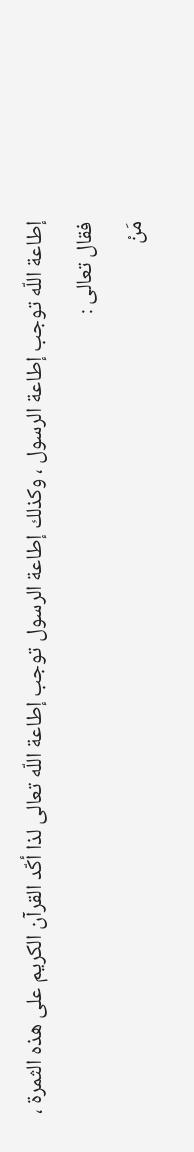إطاعة اللّه توجب إطاعة الرسول ، وكذلك إطاعة الرسول توجب إطاعة اللّه تعالى لذا أكّد القرآن الكريم على هذه الثمرة ، فقال تعالى :
مَنْ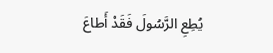يُطِعِ الرَّسُولَ فَقَدْ أَطاعَ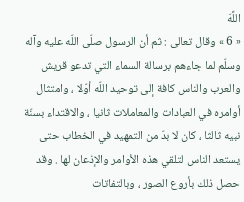اللَّهَ
« 6 » وقال تعالى : ثم أن الرسول صلّى اللّه عليه وآله وسلّم لما جاءهم برسالة السماء التي تدعو قريش والعرب والناس كافة إلى توحيد اللّه أوّلا ، وامتثال أوامره في العبادات والمعاملات ثانيا ، والاقتداء بسنّة نبيه ثالثا ، كان لا بدّ من التمهيد في الخطاب حتى يستعد الناس لتلقي هذه الأوامر والإذعان لها . وقد حصل ذلك بأروع الصور ، وبالتفاتات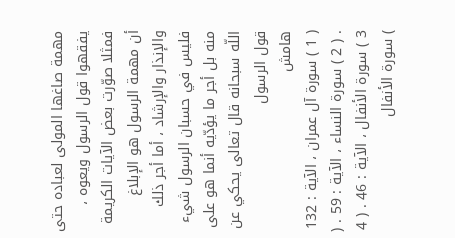مهمة صاغها المولى لعباده حتى يفقهوا قول الرسول ويعوه ، فمثلا صوّرت بعض الآيات الكريمة أن مهمة الرسول هو الإبلاغ والإنذار والإرشاد ، أما أجر ذلك فليس في حسبان الرسول شيء منه بل أجر ما يؤدّيه أنما هو على اللّه سبحانه قال تعالى يحكي عن قول الرسول
هامش
( 1 ) سورة آل عمران ، الآية : 132 . ( 2 ) سورة النساء ، الآية : 59 . ( 3 ) سورة الأنفال ، الآية : 46 . ( 4 ) سورة الأنفال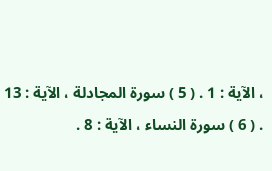، الآية : 1 . ( 5 ) سورة المجادلة ، الآية : 13 . ( 6 ) سورة النساء ، الآية : 8 .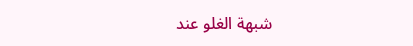شبهة الغلو عند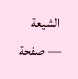الشيعة — صفحة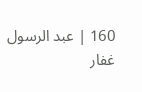160 | عبد الرسول غفار